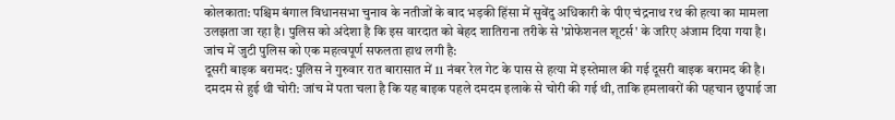कोलकाता: पश्चिम बंगाल विधानसभा चुनाव के नतीजों के बाद भड़की हिंसा में सुवेंदु अधिकारी के पीए चंद्रनाथ रथ की हत्या का मामला उलझता जा रहा है। पुलिस को अंदेशा है कि इस वारदात को बेहद शातिराना तरीके से 'प्रोफेशनल शूटर्स' के जरिए अंजाम दिया गया है।
जांच में जुटी पुलिस को एक महत्वपूर्ण सफलता हाथ लगी है:
दूसरी बाइक बरामद: पुलिस ने गुरुवार रात बारासात में 11 नंबर रेल गेट के पास से हत्या में इस्तेमाल की गई दूसरी बाइक बरामद की है।
दमदम से हुई थी चोरी: जांच में पता चला है कि यह बाइक पहले दमदम इलाके से चोरी की गई थी, ताकि हमलावरों की पहचान छुपाई जा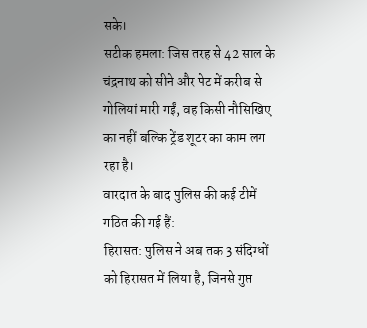सके।
सटीक हमला: जिस तरह से 42 साल के चंद्रनाथ को सीने और पेट में करीब से गोलियां मारी गईं, वह किसी नौसिखिए का नहीं बल्कि ट्रेंड शूटर का काम लग रहा है।
वारदात के बाद पुलिस की कई टीमें गठित की गई हैं:
हिरासत: पुलिस ने अब तक 3 संदिग्धों को हिरासत में लिया है, जिनसे गुप्त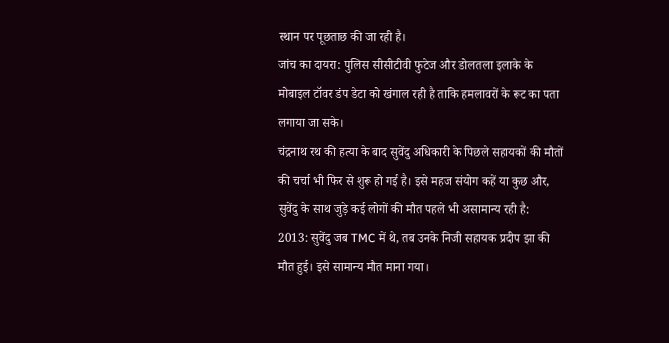स्थान पर पूछताछ की जा रही है।
जांच का दायरा: पुलिस सीसीटीवी फुटेज और डोलतला इलाके के मोबाइल टॉवर डंप डेटा को खंगाल रही है ताकि हमलावरों के रूट का पता लगाया जा सके।
चंद्रनाथ रथ की हत्या के बाद सुवेंदु अधिकारी के पिछले सहायकों की मौतों की चर्चा भी फिर से शुरू हो गई है। इसे महज संयोग कहें या कुछ और, सुवेंदु के साथ जुड़े कई लोगों की मौत पहले भी असामान्य रही है:
2013: सुवेंदु जब TMC में थे, तब उनके निजी सहायक प्रदीप झा की मौत हुई। इसे सामान्य मौत माना गया।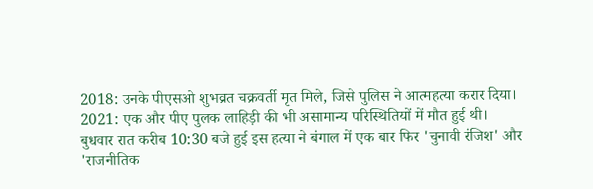2018: उनके पीएसओ शुभव्रत चक्रवर्ती मृत मिले, जिसे पुलिस ने आत्महत्या करार दिया।
2021: एक और पीए पुलक लाहिड़ी की भी असामान्य परिस्थितियों में मौत हुई थी।
बुधवार रात करीब 10:30 बजे हुई इस हत्या ने बंगाल में एक बार फिर 'चुनावी रंजिश' और 'राजनीतिक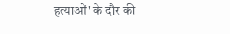हत्याओं' के दौर की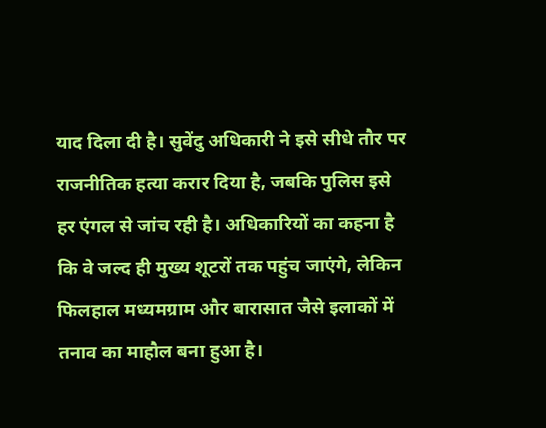याद दिला दी है। सुवेंदु अधिकारी ने इसे सीधे तौर पर राजनीतिक हत्या करार दिया है, जबकि पुलिस इसे हर एंगल से जांच रही है। अधिकारियों का कहना है कि वे जल्द ही मुख्य शूटरों तक पहुंच जाएंगे, लेकिन फिलहाल मध्यमग्राम और बारासात जैसे इलाकों में तनाव का माहौल बना हुआ है।